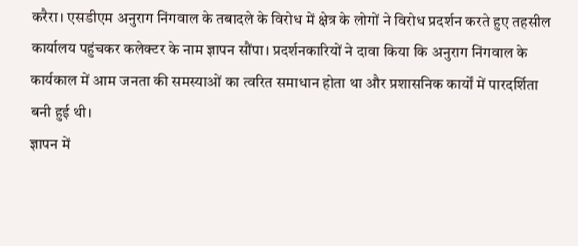करैरा। एसडीएम अनुराग निंगवाल के तबादले के विरोध में क्षेत्र के लोगों ने विरोध प्रदर्शन करते हुए तहसील कार्यालय पहुंचकर कलेक्टर के नाम ज्ञापन सौंपा। प्रदर्शनकारियों ने दावा किया कि अनुराग निंगवाल के कार्यकाल में आम जनता की समस्याओं का त्वरित समाधान होता था और प्रशासनिक कार्यों में पारदर्शिता बनी हुई थी।
ज्ञापन में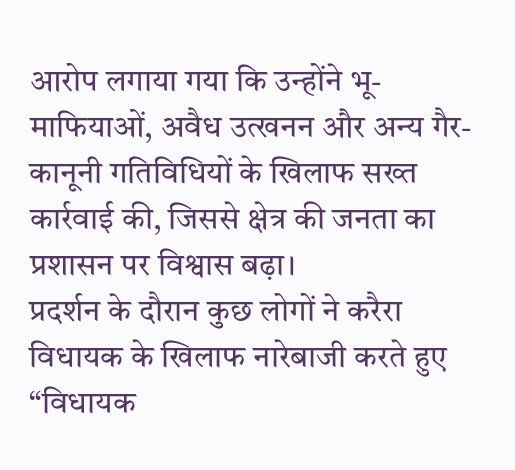आरोप लगाया गया कि उन्होंने भू-माफियाओं, अवैध उत्खनन और अन्य गैर-कानूनी गतिविधियों के खिलाफ सख्त कार्रवाई की, जिससे क्षेत्र की जनता का प्रशासन पर विश्वास बढ़ा।
प्रदर्शन के दौरान कुछ लोगों ने करैरा विधायक के खिलाफ नारेबाजी करते हुए “विधायक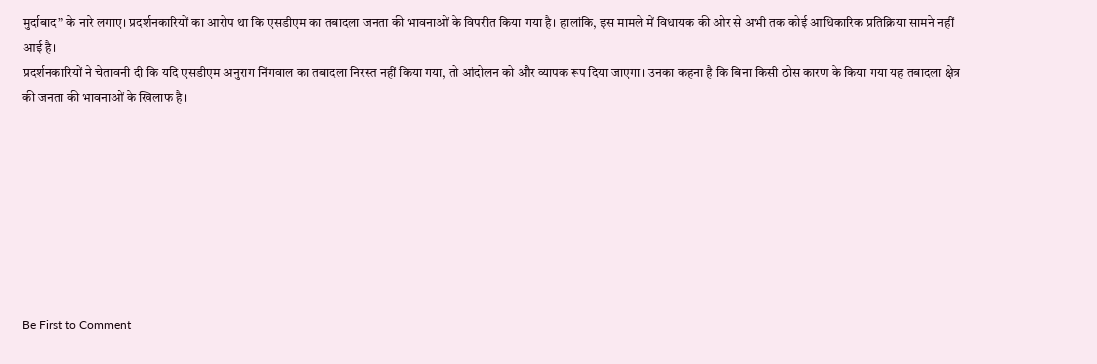मुर्दाबाद” के नारे लगाए। प्रदर्शनकारियों का आरोप था कि एसडीएम का तबादला जनता की भावनाओं के विपरीत किया गया है। हालांकि, इस मामले में विधायक की ओर से अभी तक कोई आधिकारिक प्रतिक्रिया सामने नहीं आई है।
प्रदर्शनकारियों ने चेतावनी दी कि यदि एसडीएम अनुराग निंगवाल का तबादला निरस्त नहीं किया गया, तो आंदोलन को और व्यापक रूप दिया जाएगा। उनका कहना है कि बिना किसी ठोस कारण के किया गया यह तबादला क्षेत्र की जनता की भावनाओं के खिलाफ है।








Be First to Comment